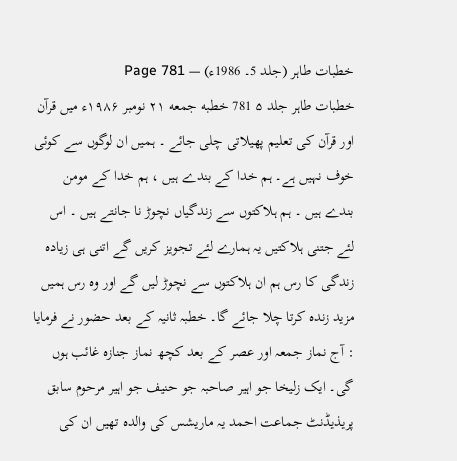خطبات طاہر (جلد 5۔ 1986ء) — Page 781
خطبات طاہر جلد ۵ 781 خطبه جمعه ۲۱ نومبر ۱۹۸۶ء میں قرآن اور قرآن کی تعلیم پھیلاتی چلی جائے ۔ ہمیں ان لوگوں سے کوئی خوف نہیں ہے۔ ہم خدا کے بندے ہیں ، ہم خدا کے مومن بندے ہیں ۔ ہم ہلاکتوں سے زندگیاں نچوڑ نا جانتے ہیں ۔ اس لئے جتنی ہلاکتیں یہ ہمارے لئے تجویز کریں گے اتنی ہی زیادہ زندگی کا رس ہم ان ہلاکتوں سے نچوڑ لیں گے اور وہ رس ہمیں مزید زندہ کرتا چلا جائے گا۔ خطبہ ثانیہ کے بعد حضور نے فرمایا : آج نماز جمعہ اور عصر کے بعد کچھ نماز جنازہ غائب ہوں گی۔ ایک زلیخا جو اہیر صاحبہ جو حنیف جو اہیر مرحوم سابق پریذیڈنٹ جماعت احمد یہ ماریشس کی والدہ تھیں ان کی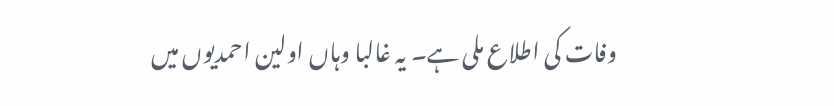وفات کی اطلاع ملی ہے۔ یہ غالبا وہاں اولین احمدیوں میں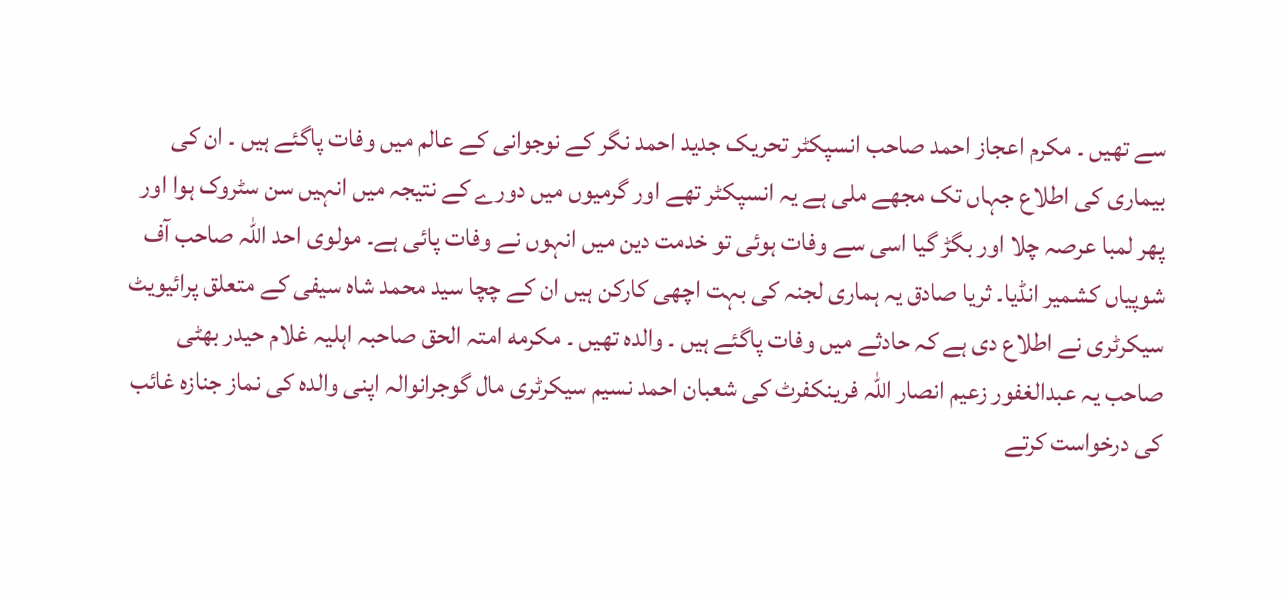سے تھیں ۔ مکرم اعجاز احمد صاحب انسپکٹر تحریک جدید احمد نگر کے نوجوانی کے عالم میں وفات پاگئے ہیں ۔ ان کی بیماری کی اطلاع جہاں تک مجھے ملی ہے یہ انسپکٹر تھے اور گرمیوں میں دورے کے نتیجہ میں انہیں سن سٹروک ہوا اور پھر لمبا عرصہ چلا اور بگڑ گیا اسی سے وفات ہوئی تو خدمت دین میں انہوں نے وفات پائی ہے۔ مولوی احد اللہ صاحب آف شوپیاں کشمیر انڈیا۔ ثریا صادق یہ ہماری لجنہ کی بہت اچھی کارکن ہیں ان کے چچا سید محمد شاہ سیفی کے متعلق پرائیویٹ سیکرٹری نے اطلاع دی ہے کہ حادثے میں وفات پاگئے ہیں ۔ والدہ تھیں ۔ مکرمه امتہ الحق صاحبہ اہلیہ غلام حیدر بھٹی صاحب یہ عبدالغفور زعیم انصار اللہ فرینکفرٹ کی شعبان احمد نسیم سیکرٹری مال گوجرانوالہ اپنی والدہ کی نماز جنازہ غائب کی درخواست کرتے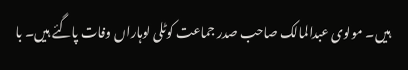ہیں۔ مولوی عبدالمالک صاحب صدر جماعت کوٹلی لوہاراں وفات پاگئے ہیں۔ با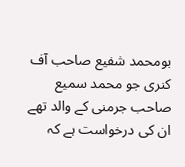بومحمد شفیع صاحب آف کنری جو محمد سمیع صاحب جرمنی کے والد تھے ان کی درخواست ہے کہ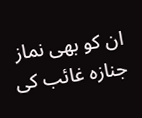ان کو بھی نماز جنازہ غائب کی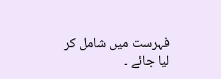فہرست میں شامل کر لیا جائے ۔